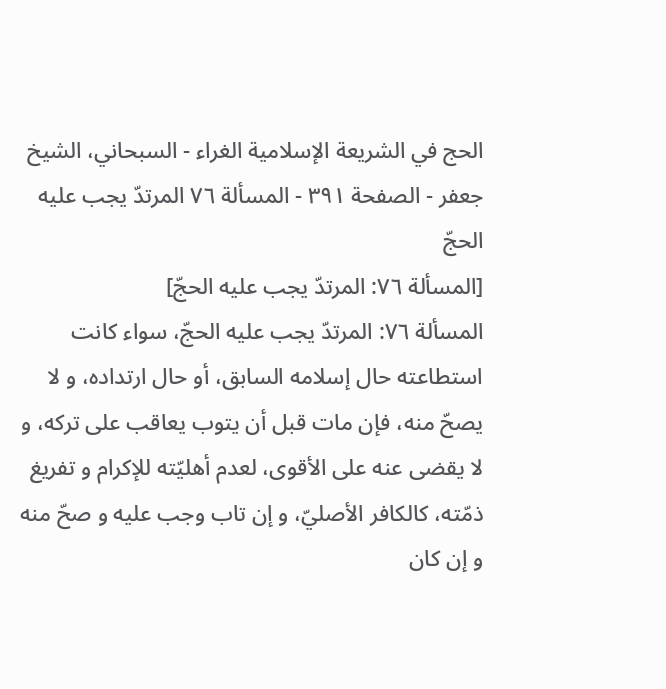الحج في الشريعة الإسلامية الغراء - السبحاني، الشيخ جعفر - الصفحة ٣٩١ - المسألة ٧٦ المرتدّ يجب عليه الحجّ
[المسألة ٧٦: المرتدّ يجب عليه الحجّ]
المسألة ٧٦: المرتدّ يجب عليه الحجّ، سواء كانت استطاعته حال إسلامه السابق، أو حال ارتداده، و لا يصحّ منه، فإن مات قبل أن يتوب يعاقب على تركه، و لا يقضى عنه على الأقوى، لعدم أهليّته للإكرام و تفريغ ذمّته، كالكافر الأصليّ، و إن تاب وجب عليه و صحّ منه و إن كان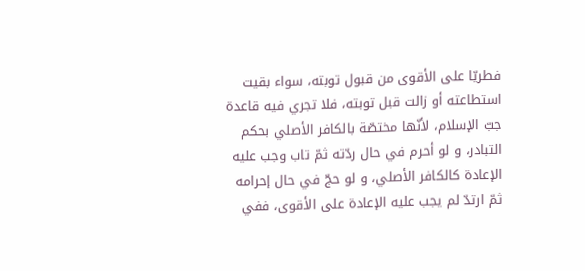فطريّا على الأقوى من قبول توبته، سواء بقيت استطاعته أو زالت قبل توبته، فلا تجري فيه قاعدة جبّ الإسلام، لأنّها مختصّة بالكافر الأصلي بحكم التبادر، و لو أحرم في حال ردّته ثمّ تاب وجب عليه الإعادة كالكافر الأصلي، و لو حجّ في حال إحرامه ثمّ ارتدّ لم يجب عليه الإعادة على الأقوى، ففي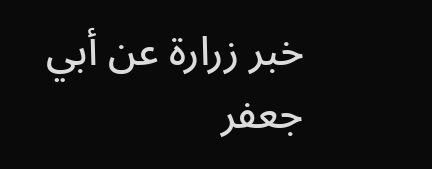خبر زرارة عن أبي جعفر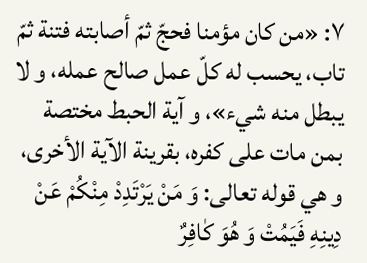٧: «من كان مؤمنا فحجّ ثمّ أصابته فتنة ثمّ تاب، يحسب له كلّ عمل صالح عمله، و لا يبطل منه شيء»، و آية الحبط مختصة بمن مات على كفره، بقرينة الآية الأخرى، و هي قوله تعالى: وَ مَنْ يَرْتَدِدْ مِنْكُمْ عَنْ دِينِهِ فَيَمُتْ وَ هُوَ كٰافِرٌ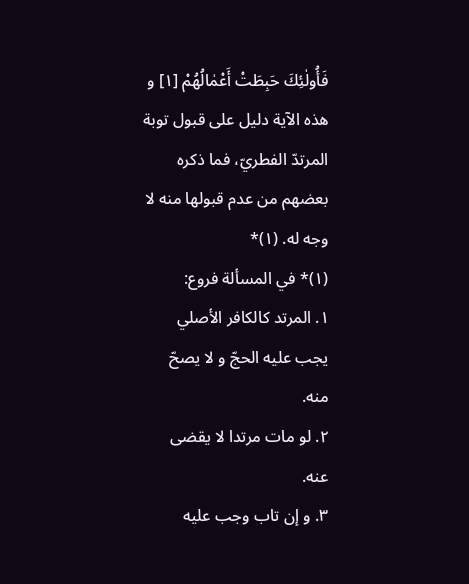فَأُولٰئِكَ حَبِطَتْ أَعْمٰالُهُمْ [١] و هذه الآية دليل على قبول توبة المرتدّ الفطريّ، فما ذكره بعضهم من عدم قبولها منه لا وجه له. (١)*
(١)* في المسألة فروع:
١. المرتد كالكافر الأصلي يجب عليه الحجّ و لا يصحّ منه.
٢. لو مات مرتدا لا يقضى عنه.
٣. و إن تاب وجب عليه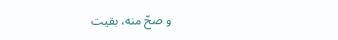و صحّ منه، بقيت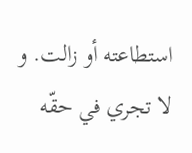استطاعته أو زالت. و لا تجري في حقّه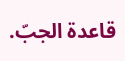قاعدة الجبّ.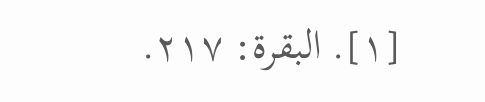[١]. البقرة: ٢١٧.